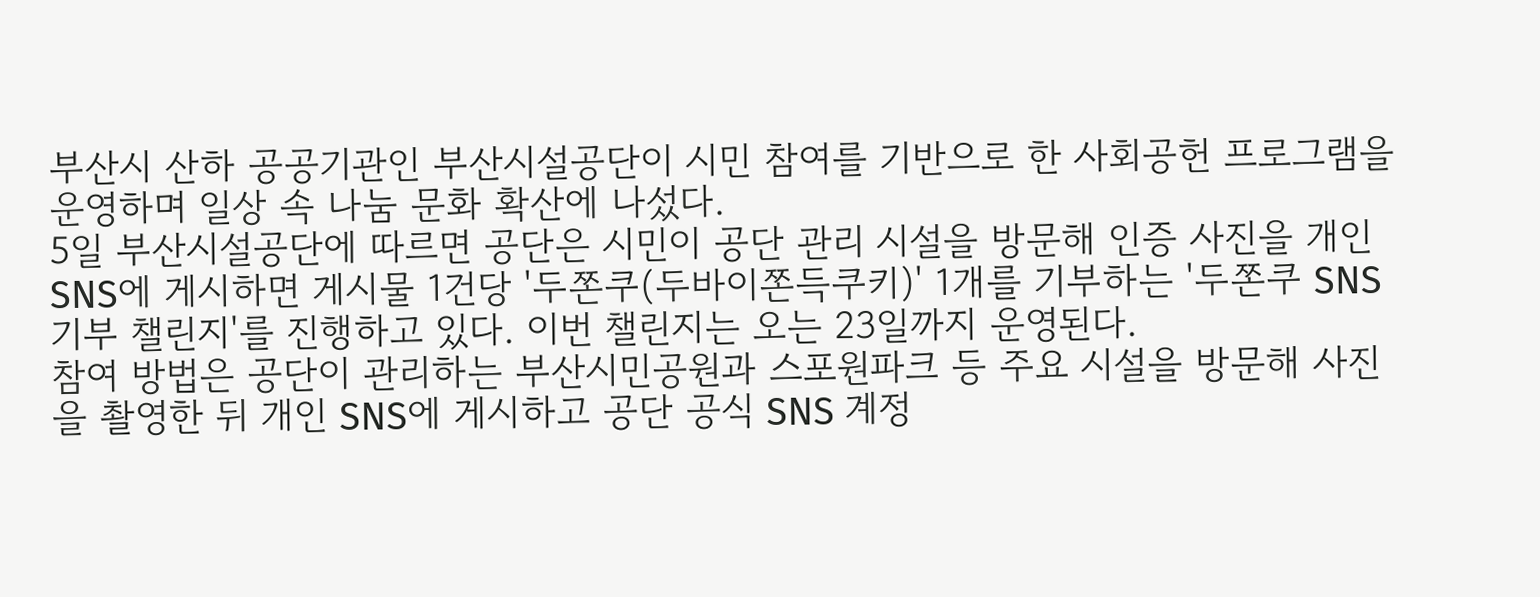부산시 산하 공공기관인 부산시설공단이 시민 참여를 기반으로 한 사회공헌 프로그램을 운영하며 일상 속 나눔 문화 확산에 나섰다.
5일 부산시설공단에 따르면 공단은 시민이 공단 관리 시설을 방문해 인증 사진을 개인 SNS에 게시하면 게시물 1건당 '두쫀쿠(두바이쫀득쿠키)' 1개를 기부하는 '두쫀쿠 SNS기부 챌린지'를 진행하고 있다. 이번 챌린지는 오는 23일까지 운영된다.
참여 방법은 공단이 관리하는 부산시민공원과 스포원파크 등 주요 시설을 방문해 사진을 촬영한 뒤 개인 SNS에 게시하고 공단 공식 SNS 계정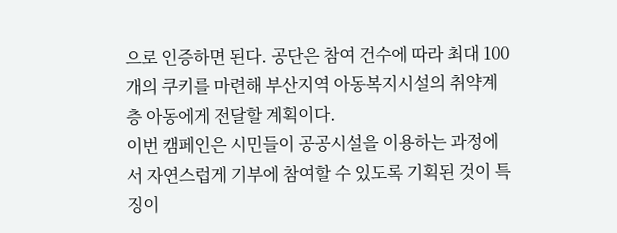으로 인증하면 된다. 공단은 참여 건수에 따라 최대 100개의 쿠키를 마련해 부산지역 아동복지시설의 취약계층 아동에게 전달할 계획이다.
이번 캠페인은 시민들이 공공시설을 이용하는 과정에서 자연스럽게 기부에 참여할 수 있도록 기획된 것이 특징이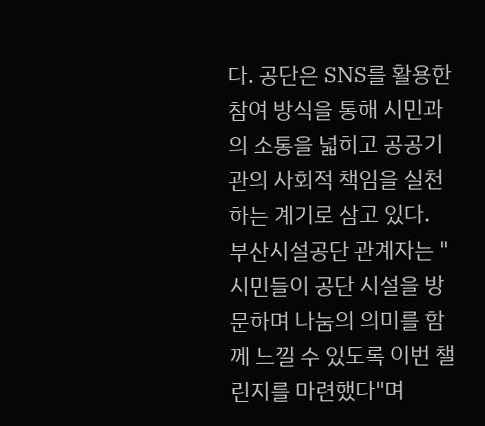다. 공단은 SNS를 활용한 참여 방식을 통해 시민과의 소통을 넓히고 공공기관의 사회적 책임을 실천하는 계기로 삼고 있다.
부산시설공단 관계자는 "시민들이 공단 시설을 방문하며 나눔의 의미를 함께 느낄 수 있도록 이번 챌린지를 마련했다"며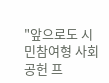"앞으로도 시민참여형 사회공헌 프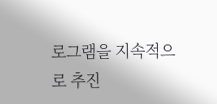로그램을 지속적으로 추진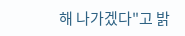해 나가겠다"고 밝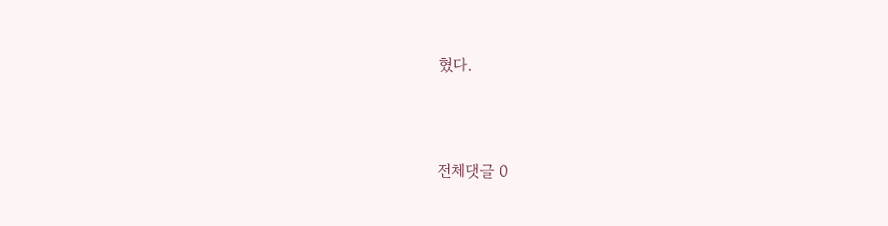혔다.




전체댓글 0